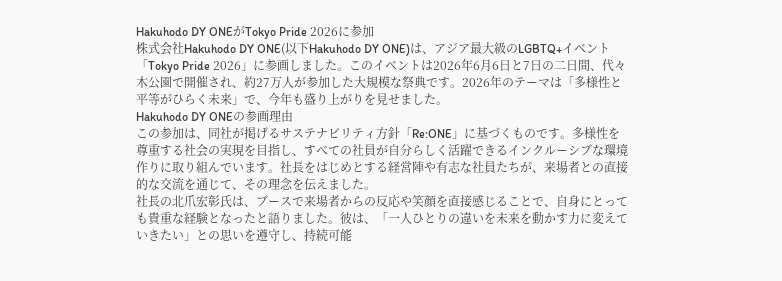Hakuhodo DY ONEがTokyo Pride 2026に参加
株式会社Hakuhodo DY ONE(以下Hakuhodo DY ONE)は、アジア最大級のLGBTQ+イベント「Tokyo Pride 2026」に参画しました。このイベントは2026年6月6日と7日の二日間、代々木公園で開催され、約27万人が参加した大規模な祭典です。2026年のテーマは「多様性と平等がひらく未来」で、今年も盛り上がりを見せました。
Hakuhodo DY ONEの参画理由
この参加は、同社が掲げるサステナビリティ方針「Re:ONE」に基づくものです。多様性を尊重する社会の実現を目指し、すべての社員が自分らしく活躍できるインクルーシブな環境作りに取り組んでいます。社長をはじめとする経営陣や有志な社員たちが、来場者との直接的な交流を通じて、その理念を伝えました。
社長の北爪宏彰氏は、ブースで来場者からの反応や笑顔を直接感じることで、自身にとっても貴重な経験となったと語りました。彼は、「一人ひとりの違いを未来を動かす力に変えていきたい」との思いを遵守し、持続可能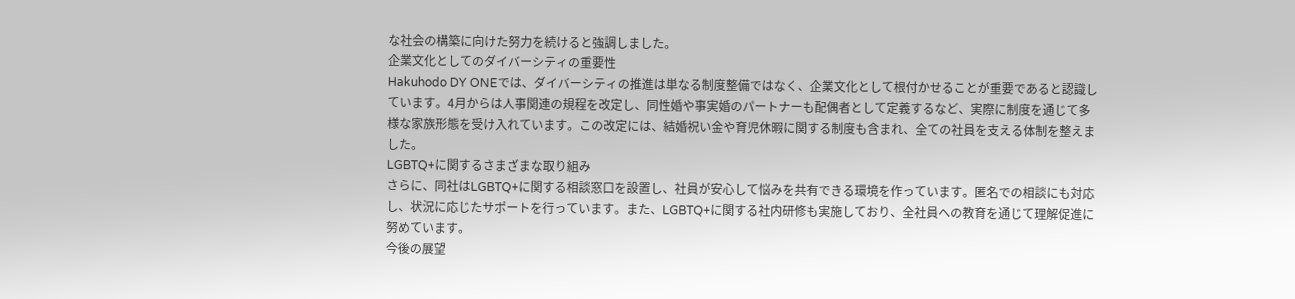な社会の構築に向けた努力を続けると強調しました。
企業文化としてのダイバーシティの重要性
Hakuhodo DY ONEでは、ダイバーシティの推進は単なる制度整備ではなく、企業文化として根付かせることが重要であると認識しています。4月からは人事関連の規程を改定し、同性婚や事実婚のパートナーも配偶者として定義するなど、実際に制度を通じて多様な家族形態を受け入れています。この改定には、結婚祝い金や育児休暇に関する制度も含まれ、全ての社員を支える体制を整えました。
LGBTQ+に関するさまざまな取り組み
さらに、同社はLGBTQ+に関する相談窓口を設置し、社員が安心して悩みを共有できる環境を作っています。匿名での相談にも対応し、状況に応じたサポートを行っています。また、LGBTQ+に関する社内研修も実施しており、全社員への教育を通じて理解促進に努めています。
今後の展望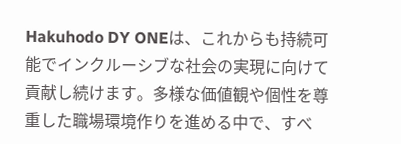Hakuhodo DY ONEは、これからも持続可能でインクルーシブな社会の実現に向けて貢献し続けます。多様な価値観や個性を尊重した職場環境作りを進める中で、すべ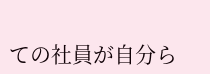ての社員が自分ら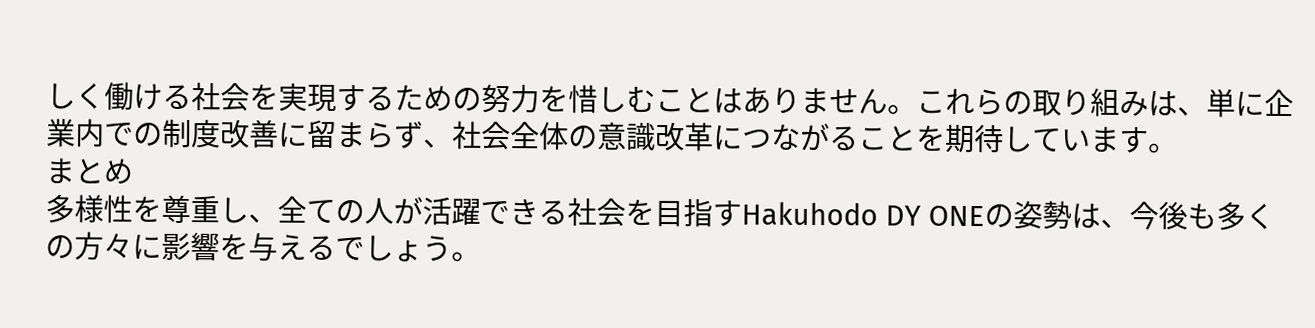しく働ける社会を実現するための努力を惜しむことはありません。これらの取り組みは、単に企業内での制度改善に留まらず、社会全体の意識改革につながることを期待しています。
まとめ
多様性を尊重し、全ての人が活躍できる社会を目指すHakuhodo DY ONEの姿勢は、今後も多くの方々に影響を与えるでしょう。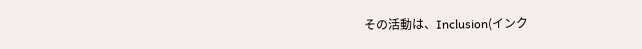その活動は、Inclusion(インク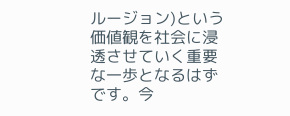ルージョン)という価値観を社会に浸透させていく重要な一歩となるはずです。今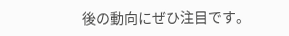後の動向にぜひ注目です。